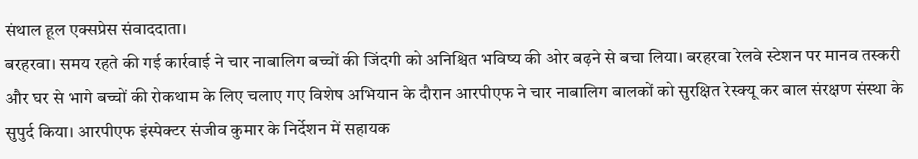संथाल हूल एक्सप्रेस संवाददाता।
बरहरवा। समय रहते की गई कार्रवाई ने चार नाबालिग बच्चों की जिंदगी को अनिश्चित भविष्य की ओर बढ़ने से बचा लिया। बरहरवा रेलवे स्टेशन पर मानव तस्करी और घर से भागे बच्चों की रोकथाम के लिए चलाए गए विशेष अभियान के दौरान आरपीएफ ने चार नाबालिग बालकों को सुरक्षित रेस्क्यू कर बाल संरक्षण संस्था के सुपुर्द किया। आरपीएफ इंस्पेक्टर संजीव कुमार के निर्देशन में सहायक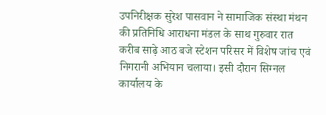उपनिरीक्षक सुरेश पासवान ने सामाजिक संस्था मंथन की प्रतिनिधि आराधना मंडल के साथ गुरुवार रात करीब साढ़े आठ बजे स्टेशन परिसर में विशेष जांच एवं निगरानी अभियान चलाया। इसी दौरान सिग्नल कार्यालय के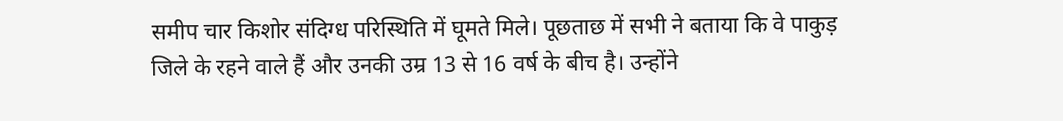समीप चार किशोर संदिग्ध परिस्थिति में घूमते मिले। पूछताछ में सभी ने बताया कि वे पाकुड़ जिले के रहने वाले हैं और उनकी उम्र 13 से 16 वर्ष के बीच है। उन्होंने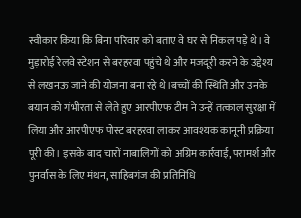स्वीकार किया कि बिना परिवार को बताए वे घर से निकल पड़े थे। वे मुड़ारोई रेलवे स्टेशन से बरहरवा पहुंचे थे और मजदूरी करने के उद्देश्य से लखनऊ जाने की योजना बना रहे थे।बच्चों की स्थिति और उनके बयान को गंभीरता से लेते हुए आरपीएफ टीम ने उन्हें तत्काल सुरक्षा में लिया और आरपीएफ पोस्ट बरहरवा लाकर आवश्यक कानूनी प्रक्रिया पूरी की। इसके बाद चारों नाबालिगों को अग्रिम कार्रवाई, परामर्श और पुनर्वास के लिए मंथन, साहिबगंज की प्रतिनिधि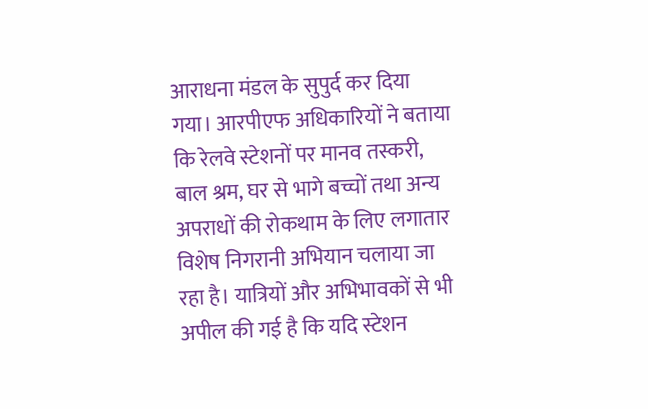आराधना मंडल के सुपुर्द कर दिया गया। आरपीएफ अधिकारियों ने बताया कि रेलवे स्टेशनों पर मानव तस्करी, बाल श्रम, घर से भागे बच्चों तथा अन्य अपराधों की रोकथाम के लिए लगातार विशेष निगरानी अभियान चलाया जा रहा है। यात्रियों और अभिभावकों से भी अपील की गई है कि यदि स्टेशन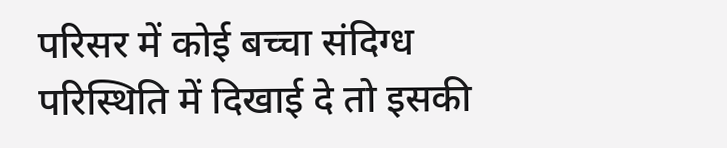परिसर में कोई बच्चा संदिग्ध परिस्थिति में दिखाई दे तो इसकी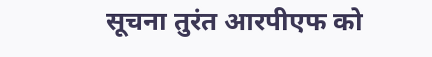सूचना तुरंत आरपीएफ को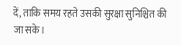दें, ताकि समय रहते उसकी सुरक्षा सुनिश्चित की जा सके।